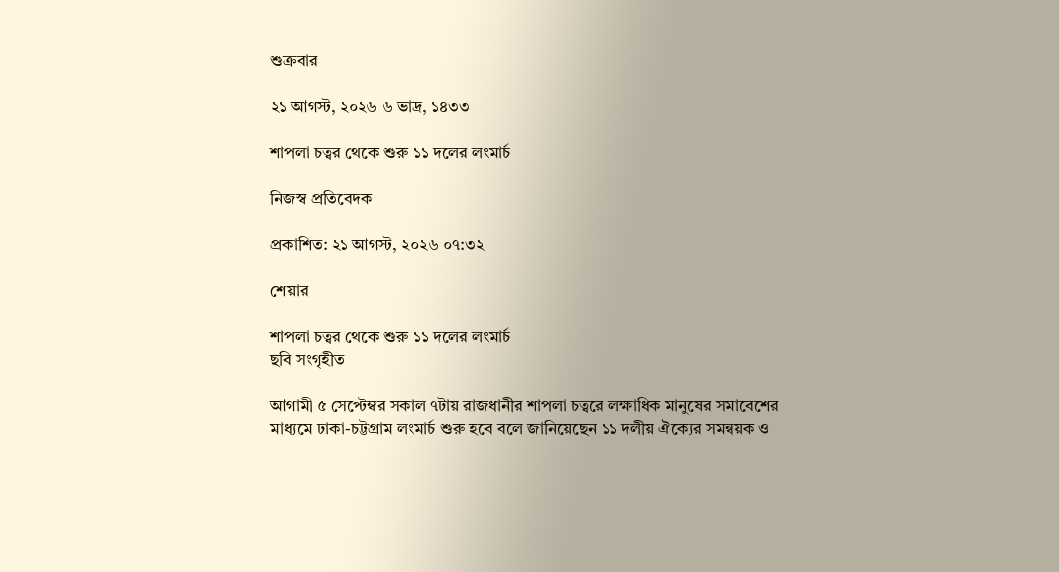শুক্রবার

২১ আগস্ট, ২০২৬ ৬ ভাদ্র, ১৪৩৩

শাপলা চত্বর থেকে শুরু ১১ দলের লংমার্চ

নিজস্ব প্রতিবেদক

প্রকাশিত: ২১ আগস্ট, ২০২৬ ০৭:৩২

শেয়ার

শাপলা চত্বর থেকে শুরু ১১ দলের লংমার্চ
ছবি সংগৃহীত

আগামী ৫ সেপ্টেম্বর সকাল ৭টায় রাজধানীর শাপলা চত্বরে লক্ষাধিক মানুষের সমাবেশের মাধ্যমে ঢাকা-চট্টগ্রাম লংমার্চ শুরু হবে বলে জানিয়েছেন ১১ দলীয় ঐক্যের সমন্বয়ক ও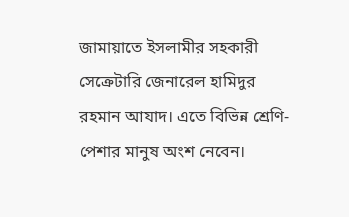জামায়াতে ইসলামীর সহকারী সেক্রেটারি জেনারেল হামিদুর রহমান আযাদ। এতে বিভিন্ন শ্রেণি-পেশার মানুষ অংশ নেবেন।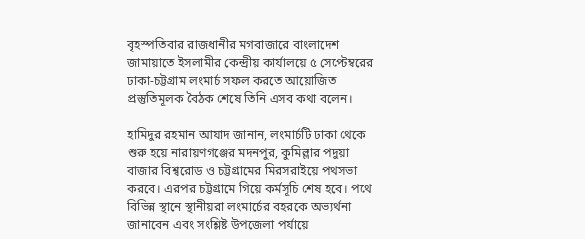বৃহস্পতিবার রাজধানীর মগবাজারে বাংলাদেশ জামায়াতে ইসলামীর কেন্দ্রীয় কার্যালয়ে ৫ সেপ্টেম্বরের ঢাকা-চট্টগ্রাম লংমার্চ সফল করতে আয়োজিত প্রস্তুতিমূলক বৈঠক শেষে তিনি এসব কথা বলেন।

হামিদুর রহমান আযাদ জানান, লংমার্চটি ঢাকা থেকে শুরু হয়ে নারায়ণগঞ্জের মদনপুর, কুমিল্লার পদুয়া বাজার বিশ্বরোড ও চট্টগ্রামের মিরসরাইয়ে পথসভা করবে। এরপর চট্টগ্রামে গিয়ে কর্মসূচি শেষ হবে। পথে বিভিন্ন স্থানে স্থানীয়রা লংমার্চের বহরকে অভ্যর্থনা জানাবেন এবং সংশ্লিষ্ট উপজেলা পর্যায়ে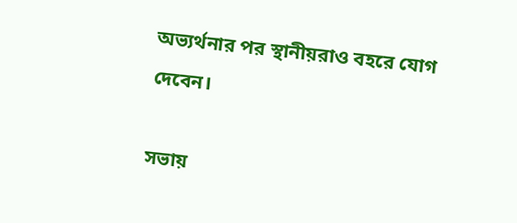অভ্যর্থনার পর স্থানীয়রাও বহরে যোগ দেবেন।

সভায়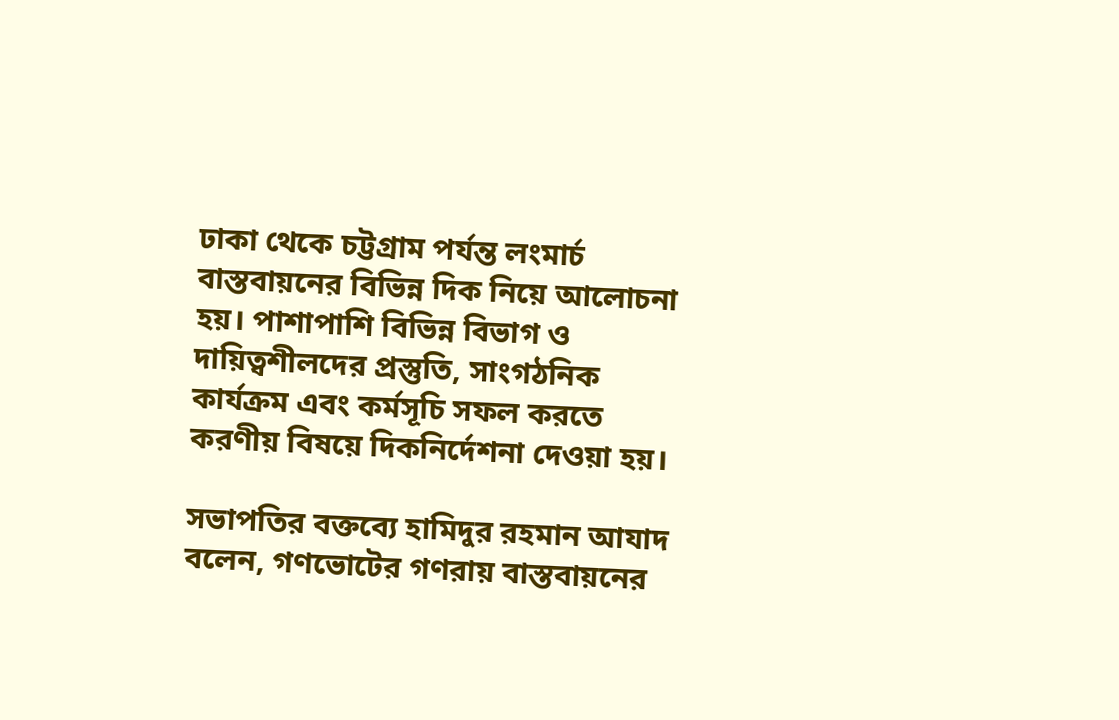ঢাকা থেকে চট্টগ্রাম পর্যন্ত লংমার্চ বাস্তবায়নের বিভিন্ন দিক নিয়ে আলোচনা হয়। পাশাপাশি বিভিন্ন বিভাগ ও দায়িত্বশীলদের প্রস্তুতি, সাংগঠনিক কার্যক্রম এবং কর্মসূচি সফল করতে করণীয় বিষয়ে দিকনির্দেশনা দেওয়া হয়।

সভাপতির বক্তব্যে হামিদুর রহমান আযাদ বলেন, গণভোটের গণরায় বাস্তবায়নের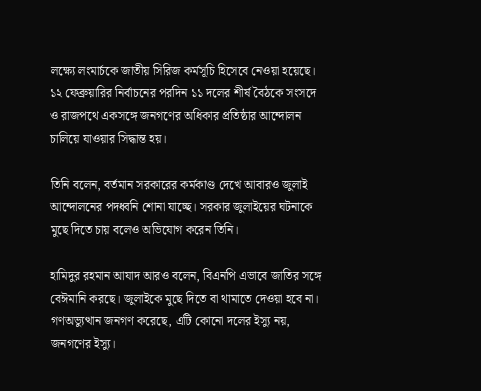লক্ষ্যে লংমার্চকে জাতীয় সিরিজ কর্মসূচি হিসেবে নেওয়া হয়েছে। ১২ ফেব্রুয়ারির নির্বাচনের পরদিন ১১ দলের শীর্ষ বৈঠকে সংসদে ও রাজপথে একসঙ্গে জনগণের অধিকার প্রতিষ্ঠার আন্দোলন চালিয়ে যাওয়ার সিদ্ধান্ত হয়।

তিনি বলেন, বর্তমান সরকারের কর্মকাণ্ড দেখে আবারও জুলাই আন্দোলনের পদধ্বনি শোনা যাচ্ছে। সরকার জুলাইয়ের ঘটনাকে মুছে দিতে চায় বলেও অভিযোগ করেন তিনি।

হামিদুর রহমান আযাদ আরও বলেন, বিএনপি এভাবে জাতির সঙ্গে বেঈমানি করছে। জুলাইকে মুছে দিতে বা থামাতে দেওয়া হবে না। গণঅভ্যুত্থান জনগণ করেছে, এটি কোনো দলের ইস্যু নয়, জনগণের ইস্যু।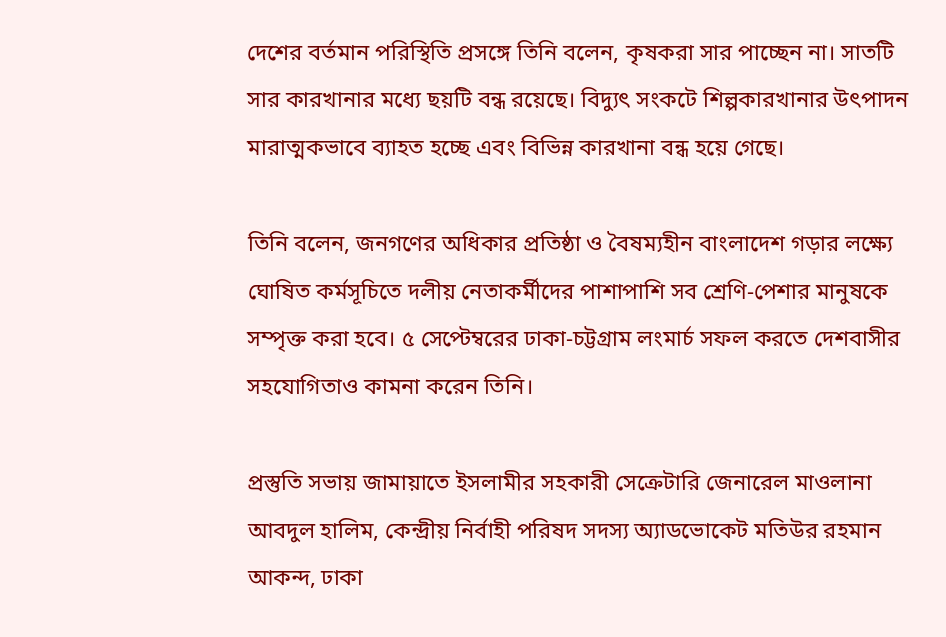দেশের বর্তমান পরিস্থিতি প্রসঙ্গে তিনি বলেন, কৃষকরা সার পাচ্ছেন না। সাতটি সার কারখানার মধ্যে ছয়টি বন্ধ রয়েছে। বিদ্যুৎ সংকটে শিল্পকারখানার উৎপাদন মারাত্মকভাবে ব্যাহত হচ্ছে এবং বিভিন্ন কারখানা বন্ধ হয়ে গেছে।

তিনি বলেন, জনগণের অধিকার প্রতিষ্ঠা ও বৈষম্যহীন বাংলাদেশ গড়ার লক্ষ্যে ঘোষিত কর্মসূচিতে দলীয় নেতাকর্মীদের পাশাপাশি সব শ্রেণি-পেশার মানুষকে সম্পৃক্ত করা হবে। ৫ সেপ্টেম্বরের ঢাকা-চট্টগ্রাম লংমার্চ সফল করতে দেশবাসীর সহযোগিতাও কামনা করেন তিনি।

প্রস্তুতি সভায় জামায়াতে ইসলামীর সহকারী সেক্রেটারি জেনারেল মাওলানা আবদুল হালিম, কেন্দ্রীয় নির্বাহী পরিষদ সদস্য অ্যাডভোকেট মতিউর রহমান আকন্দ, ঢাকা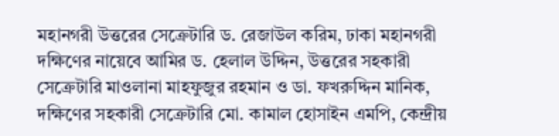মহানগরী উত্তরের সেক্রেটারি ড. রেজাউল করিম, ঢাকা মহানগরী দক্ষিণের নায়েবে আমির ড. হেলাল উদ্দিন, উত্তরের সহকারী সেক্রেটারি মাওলানা মাহফুজুর রহমান ও ডা. ফখরুদ্দিন মানিক, দক্ষিণের সহকারী সেক্রেটারি মো. কামাল হোসাইন এমপি, কেন্দ্রীয়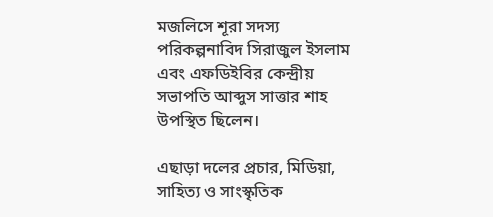মজলিসে শূরা সদস্য পরিকল্পনাবিদ সিরাজুল ইসলাম এবং এফডিইবির কেন্দ্রীয় সভাপতি আব্দুস সাত্তার শাহ উপস্থিত ছিলেন।

এছাড়া দলের প্রচার, মিডিয়া, সাহিত্য ও সাংস্কৃতিক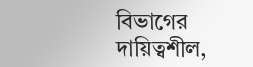বিভাগের দায়িত্বশীল,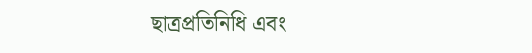ছাত্রপ্রতিনিধি এবং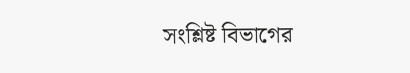সংশ্লিষ্ট বিভাগের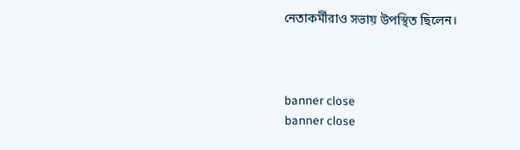নেতাকর্মীরাও সভায় উপস্থিত ছিলেন।



banner close
banner close